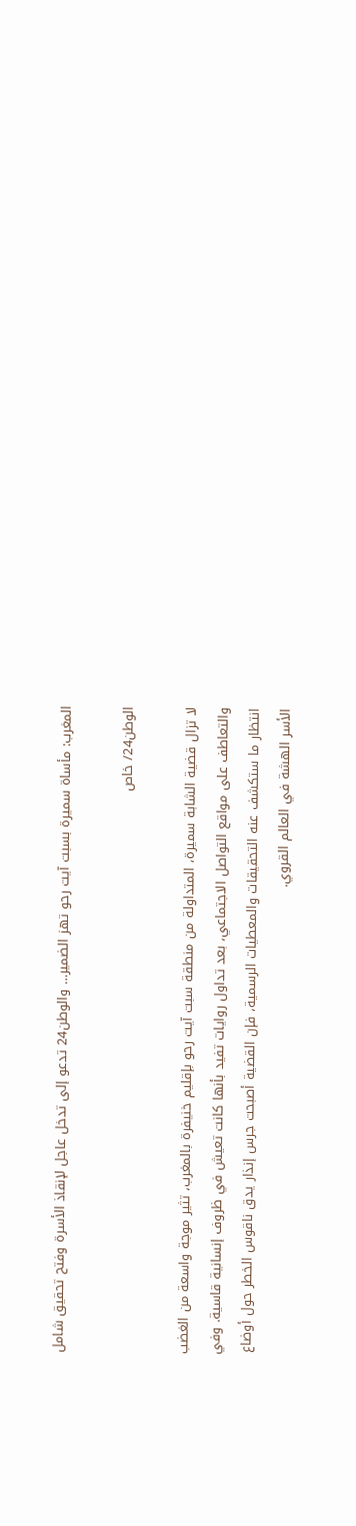المغرب: مأساة سميرة بسبت آيت رحو تهز الضمير… والوطن24 تدعو إلى تدخل عاجل لإنقاذ الأسرة وفتح تحقيق شامل

الوطن24/ خاص

لا تزال قضية الشابة سميرة، المتداولة من منطقة سبت آيت رحو بإقليم خنيفرة بالمغرب، تثير موجة واسعة من الغضب والتعاطف على مواقع التواصل الاجتماعي، بعد تداول روايات تفيد بأنها كانت تعيش في ظروف إنسانية قاسية. وفي انتظار ما ستكشف عنه التحقيقات والمعطيات الرسمية، فإن القضية أصبحت جرس إنذار يدق ناقوس الخطر حول أوضاع الأسر الهشة في العالم القروي.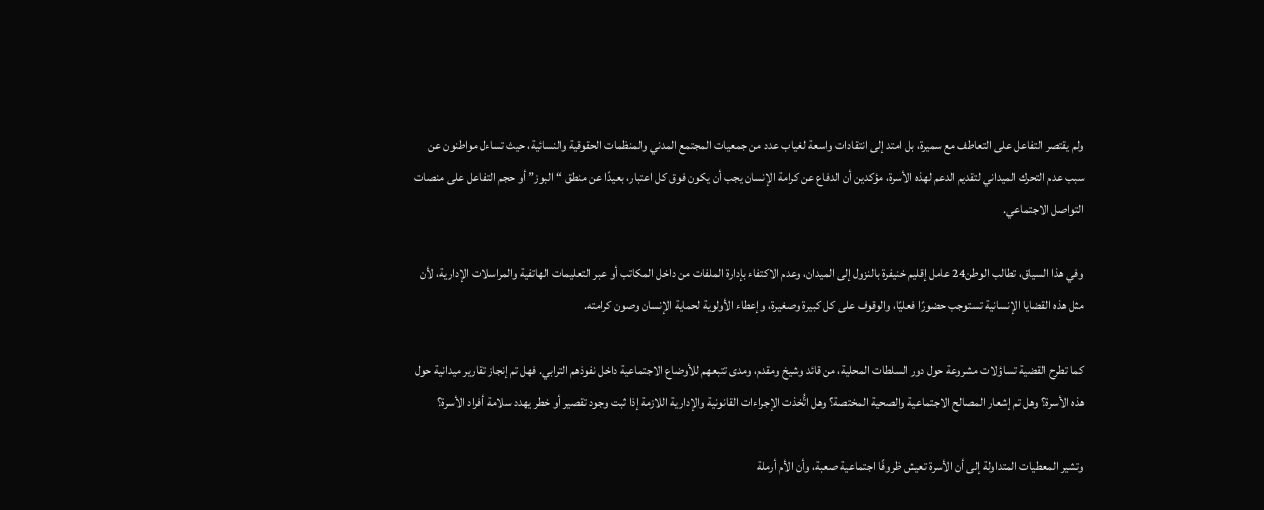ولم يقتصر التفاعل على التعاطف مع سميرة، بل امتد إلى انتقادات واسعة لغياب عدد من جمعيات المجتمع المدني والمنظمات الحقوقية والنسائية، حيث تساءل مواطنون عن سبب عدم التحرك الميداني لتقديم الدعم لهذه الأسرة، مؤكدين أن الدفاع عن كرامة الإنسان يجب أن يكون فوق كل اعتبار، بعيدًا عن منطق “البوز” أو حجم التفاعل على منصات التواصل الاجتماعي.

وفي هذا السياق، تطالب الوطن24 عامل إقليم خنيفرة بالنزول إلى الميدان، وعدم الاكتفاء بإدارة الملفات من داخل المكاتب أو عبر التعليمات الهاتفية والمراسلات الإدارية، لأن مثل هذه القضايا الإنسانية تستوجب حضورًا فعليًا، والوقوف على كل كبيرة وصغيرة، وإعطاء الأولوية لحماية الإنسان وصون كرامته.

كما تطرح القضية تساؤلات مشروعة حول دور السلطات المحلية، من قائد وشيخ ومقدم، ومدى تتبعهم للأوضاع الاجتماعية داخل نفوذهم الترابي. فهل تم إنجاز تقارير ميدانية حول هذه الأسرة؟ وهل تم إشعار المصالح الاجتماعية والصحية المختصة؟ وهل اتُّخذت الإجراءات القانونية والإدارية اللازمة إذا ثبت وجود تقصير أو خطر يهدد سلامة أفراد الأسرة؟

وتشير المعطيات المتداولة إلى أن الأسرة تعيش ظروفًا اجتماعية صعبة، وأن الأم أرملة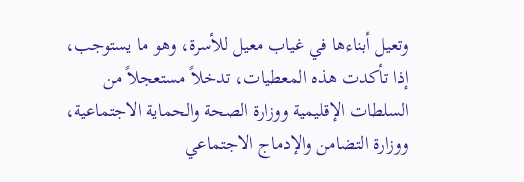وتعيل أبناءها في غياب معيل للأسرة، وهو ما يستوجب، إذا تأكدت هذه المعطيات، تدخلاً مستعجلاً من السلطات الإقليمية ووزارة الصحة والحماية الاجتماعية، ووزارة التضامن والإدماج الاجتماعي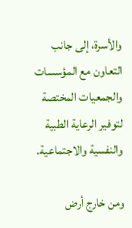والأسرة، إلى جانب التعاون مع المؤسسات والجمعيات المختصة لتوفير الرعاية الطبية والنفسية والاجتماعية.

ومن خارج أرض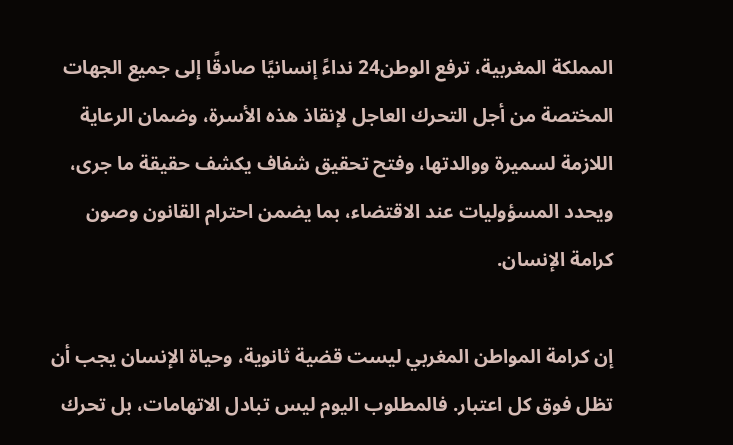المملكة المغربية، ترفع الوطن24 نداءً إنسانيًا صادقًا إلى جميع الجهات المختصة من أجل التحرك العاجل لإنقاذ هذه الأسرة، وضمان الرعاية اللازمة لسميرة ووالدتها، وفتح تحقيق شفاف يكشف حقيقة ما جرى، ويحدد المسؤوليات عند الاقتضاء، بما يضمن احترام القانون وصون كرامة الإنسان.

إن كرامة المواطن المغربي ليست قضية ثانوية، وحياة الإنسان يجب أن تظل فوق كل اعتبار. فالمطلوب اليوم ليس تبادل الاتهامات، بل تحرك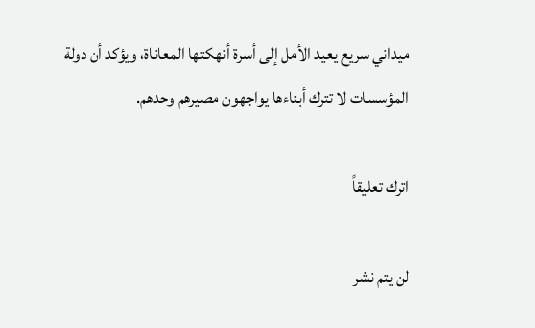ميداني سريع يعيد الأمل إلى أسرة أنهكتها المعاناة، ويؤكد أن دولة المؤسسات لا تترك أبناءها يواجهون مصيرهم وحدهم.

اترك تعليقاً

لن يتم نشر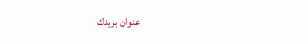عنوان بريدك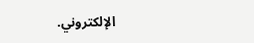الإلكتروني.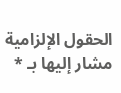الحقول الإلزامية مشار إليها بـ *